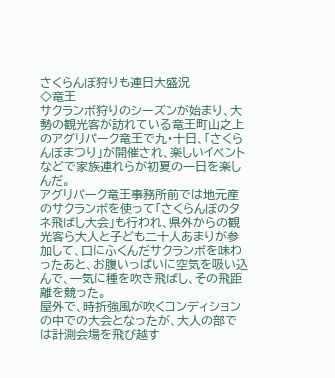さくらんぼ狩りも連日大盛況
◇竜王
サクランボ狩りのシーズンが始まり、大勢の観光客が訪れている竜王町山之上のアグリパーク竜王で九・十日、「さくらんぼまつり」が開催され、楽しいイベントなどで家族連れらが初夏の一日を楽しんだ。
アグリパーク竜王事務所前では地元産のサクランボを使って「さくらんぼのタネ飛ばし大会」も行われ、県外からの観光客ら大人と子ども二十人あまりが参加して、口にふくんだサクランボを味わったあと、お腹いっぱいに空気を吸い込んで、一気に種を吹き飛ばし、その飛距離を競った。
屋外で、時折強風が吹くコンディションの中での大会となったが、大人の部では計測会場を飛び越す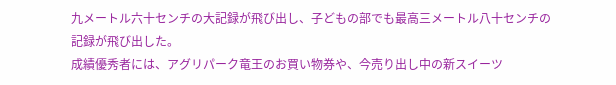九メートル六十センチの大記録が飛び出し、子どもの部でも最高三メートル八十センチの記録が飛び出した。
成績優秀者には、アグリパーク竜王のお買い物券や、今売り出し中の新スイーツ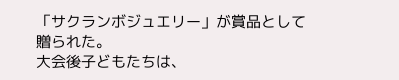「サクランボジュエリー」が賞品として贈られた。
大会後子どもたちは、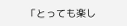「とっても楽し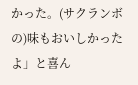かった。(サクランボの)味もおいしかったよ」と喜ん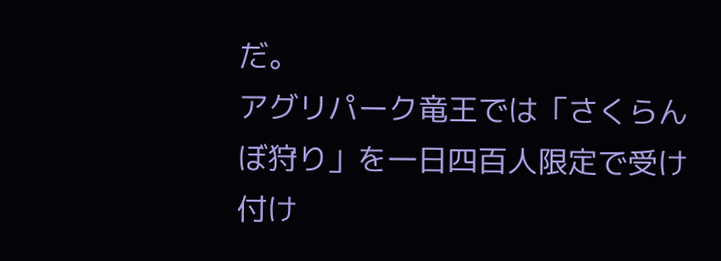だ。
アグリパーク竜王では「さくらんぼ狩り」を一日四百人限定で受け付け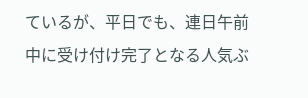ているが、平日でも、連日午前中に受け付け完了となる人気ぶ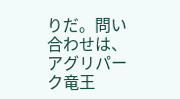りだ。問い合わせは、アグリパーク竜王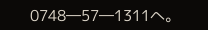0748―57―1311へ。